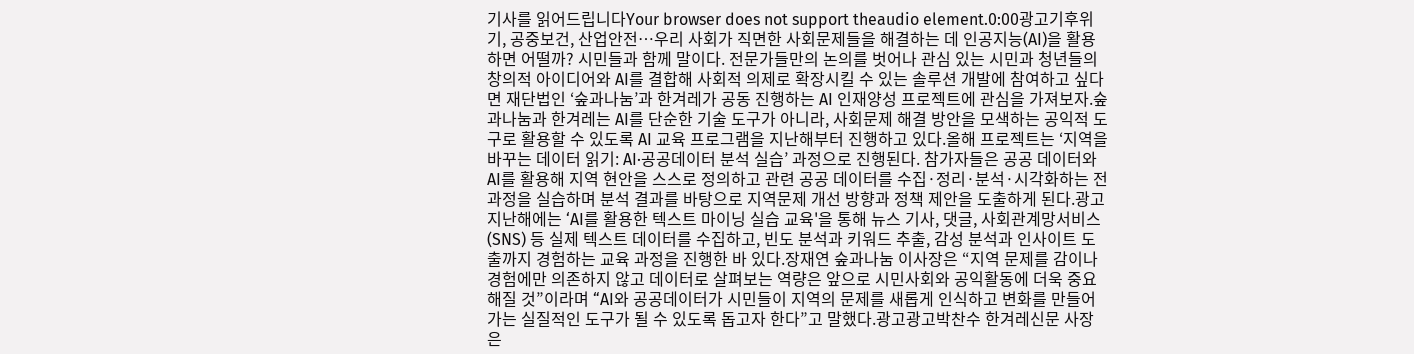기사를 읽어드립니다Your browser does not support theaudio element.0:00광고기후위기, 공중보건, 산업안전…우리 사회가 직면한 사회문제들을 해결하는 데 인공지능(AI)을 활용하면 어떨까? 시민들과 함께 말이다. 전문가들만의 논의를 벗어나 관심 있는 시민과 청년들의 창의적 아이디어와 AI를 결합해 사회적 의제로 확장시킬 수 있는 솔루션 개발에 참여하고 싶다면 재단법인 ‘숲과나눔’과 한겨레가 공동 진행하는 AI 인재양성 프로젝트에 관심을 가져보자.숲과나눔과 한겨레는 AI를 단순한 기술 도구가 아니라, 사회문제 해결 방안을 모색하는 공익적 도구로 활용할 수 있도록 AI 교육 프로그램을 지난해부터 진행하고 있다.올해 프로젝트는 ‘지역을 바꾸는 데이터 읽기: AI·공공데이터 분석 실습’ 과정으로 진행된다. 참가자들은 공공 데이터와 AI를 활용해 지역 현안을 스스로 정의하고 관련 공공 데이터를 수집·정리·분석·시각화하는 전 과정을 실습하며 분석 결과를 바탕으로 지역문제 개선 방향과 정책 제안을 도출하게 된다.광고지난해에는 ‘AI를 활용한 텍스트 마이닝 실습 교육'을 통해 뉴스 기사, 댓글, 사회관계망서비스(SNS) 등 실제 텍스트 데이터를 수집하고, 빈도 분석과 키워드 추출, 감성 분석과 인사이트 도출까지 경험하는 교육 과정을 진행한 바 있다.장재연 숲과나눔 이사장은 “지역 문제를 감이나 경험에만 의존하지 않고 데이터로 살펴보는 역량은 앞으로 시민사회와 공익활동에 더욱 중요해질 것”이라며 “AI와 공공데이터가 시민들이 지역의 문제를 새롭게 인식하고 변화를 만들어 가는 실질적인 도구가 될 수 있도록 돕고자 한다”고 말했다.광고광고박찬수 한겨레신문 사장은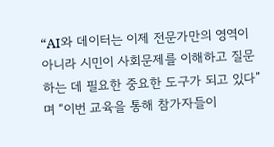“AI와 데이터는 이제 전문가만의 영역이 아니라 시민이 사회문제를 이해하고 질문하는 데 필요한 중요한 도구가 되고 있다”며 “이번 교육을 통해 참가자들이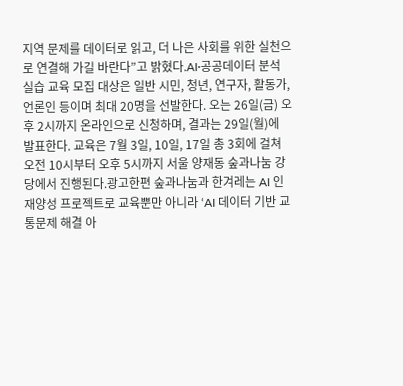지역 문제를 데이터로 읽고, 더 나은 사회를 위한 실천으로 연결해 가길 바란다”고 밝혔다.AI·공공데이터 분석 실습 교육 모집 대상은 일반 시민, 청년, 연구자, 활동가, 언론인 등이며 최대 20명을 선발한다. 오는 26일(금) 오후 2시까지 온라인으로 신청하며, 결과는 29일(월)에 발표한다. 교육은 7월 3일, 10일, 17일 총 3회에 걸쳐 오전 10시부터 오후 5시까지 서울 양재동 숲과나눔 강당에서 진행된다.광고한편 숲과나눔과 한겨레는 AI 인재양성 프로젝트로 교육뿐만 아니라 ‘AI 데이터 기반 교통문제 해결 아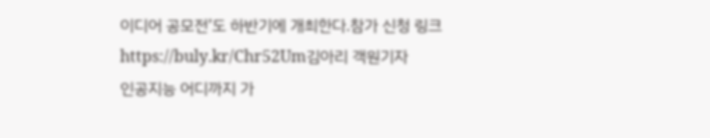이디어 공모전’도 하반기에 개최한다.참가 신청 링크 https://buly.kr/Chr52Um김아리 객원기자
인공지능 어디까지 가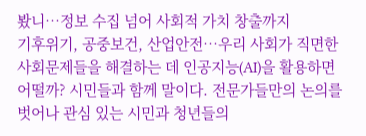봤니…정보 수집 넘어 사회적 가치 창출까지
기후위기, 공중보건, 산업안전…우리 사회가 직면한 사회문제들을 해결하는 데 인공지능(AI)을 활용하면 어떨까? 시민들과 함께 말이다. 전문가들만의 논의를 벗어나 관심 있는 시민과 청년들의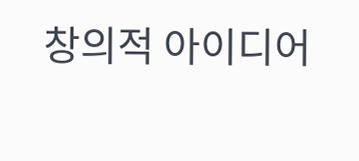창의적 아이디어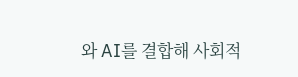와 AI를 결합해 사회적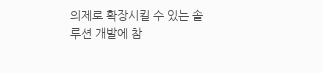의제로 확장시킬 수 있는 솔루션 개발에 참